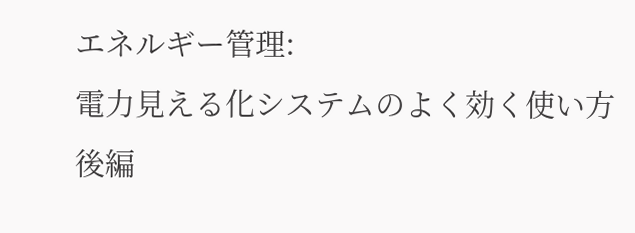エネルギー管理:
電力見える化システムのよく効く使い方 後編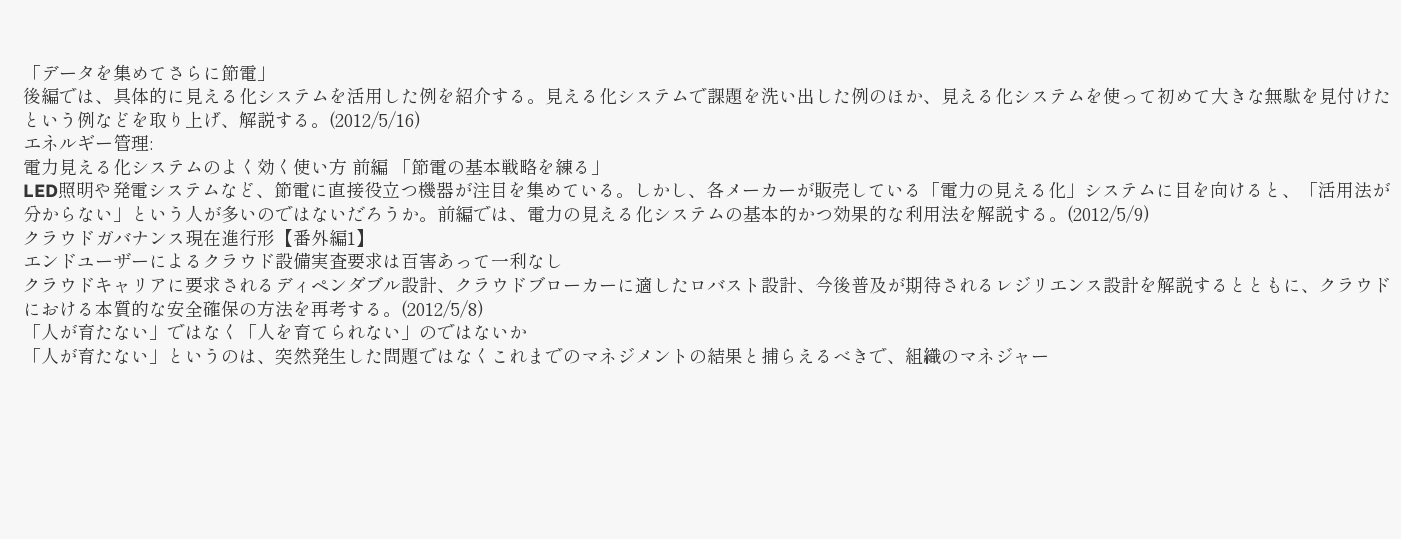「データを集めてさらに節電」
後編では、具体的に見える化システムを活用した例を紹介する。見える化システムで課題を洗い出した例のほか、見える化システムを使って初めて大きな無駄を見付けたという例などを取り上げ、解説する。(2012/5/16)
エネルギー管理:
電力見える化システムのよく効く使い方 前編 「節電の基本戦略を練る」
LED照明や発電システムなど、節電に直接役立つ機器が注目を集めている。しかし、各メーカーが販売している「電力の見える化」システムに目を向けると、「活用法が分からない」という人が多いのではないだろうか。前編では、電力の見える化システムの基本的かつ効果的な利用法を解説する。(2012/5/9)
クラウドガバナンス現在進行形【番外編1】
エンドユーザーによるクラウド設備実査要求は百害あって一利なし
クラウドキャリアに要求されるディペンダブル設計、クラウドブローカーに適したロバスト設計、今後普及が期待されるレジリエンス設計を解説するとともに、クラウドにおける本質的な安全確保の方法を再考する。(2012/5/8)
「人が育たない」ではなく「人を育てられない」のではないか
「人が育たない」というのは、突然発生した問題ではなくこれまでのマネジメントの結果と捕らえるべきで、組織のマネジャー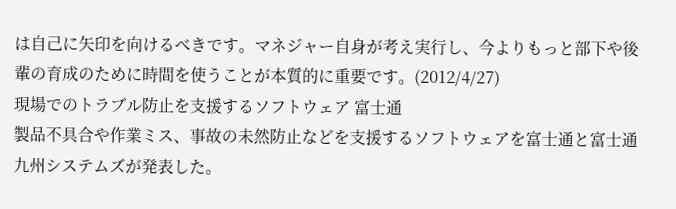は自己に矢印を向けるべきです。マネジャー自身が考え実行し、今よりもっと部下や後輩の育成のために時間を使うことが本質的に重要です。(2012/4/27)
現場でのトラブル防止を支援するソフトウェア 富士通
製品不具合や作業ミス、事故の未然防止などを支援するソフトウェアを富士通と富士通九州システムズが発表した。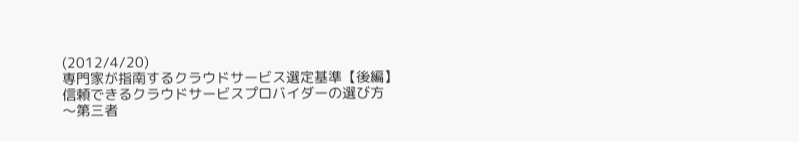(2012/4/20)
専門家が指南するクラウドサービス選定基準【後編】
信頼できるクラウドサービスプロバイダーの選び方 〜第三者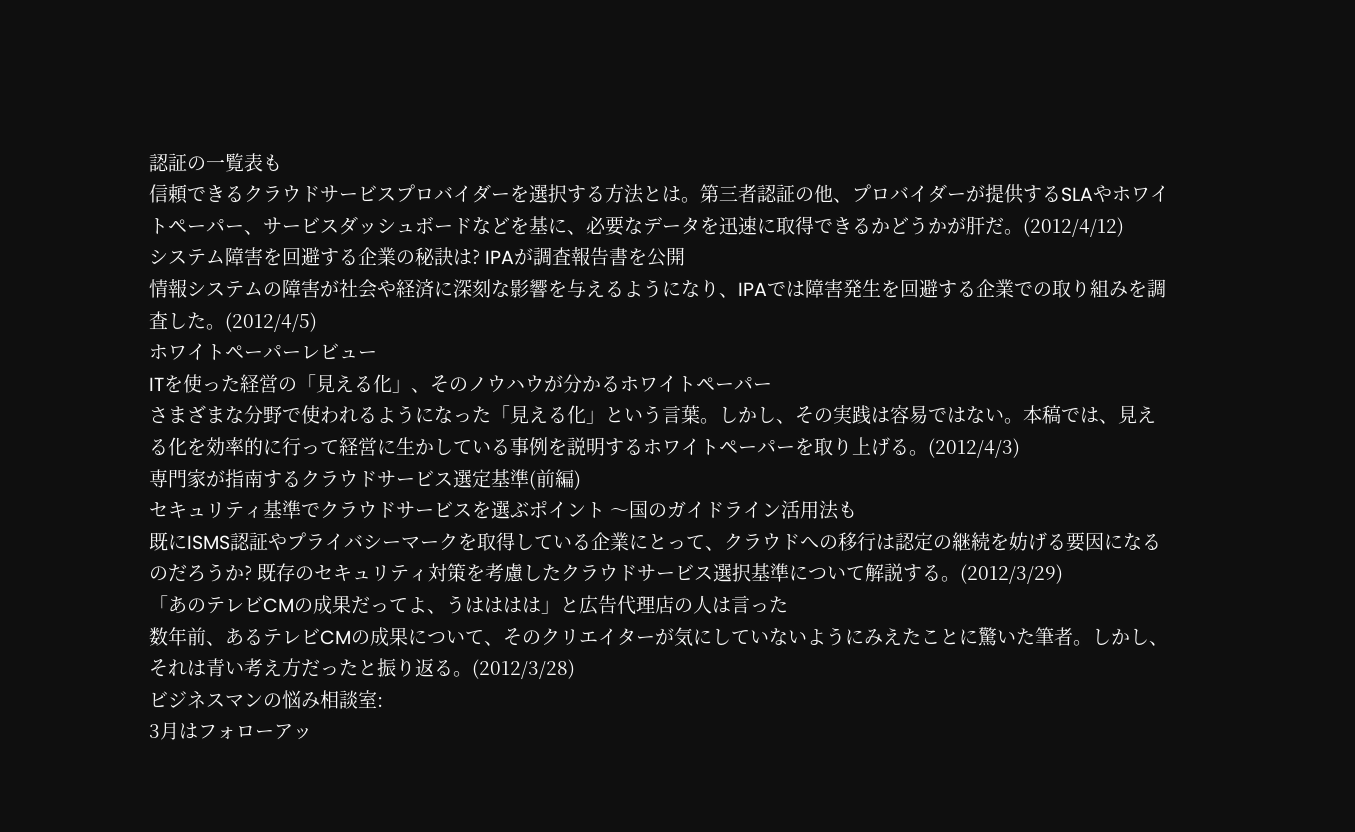認証の一覧表も
信頼できるクラウドサービスプロバイダーを選択する方法とは。第三者認証の他、プロバイダーが提供するSLAやホワイトペーパー、サービスダッシュボードなどを基に、必要なデータを迅速に取得できるかどうかが肝だ。(2012/4/12)
システム障害を回避する企業の秘訣は? IPAが調査報告書を公開
情報システムの障害が社会や経済に深刻な影響を与えるようになり、IPAでは障害発生を回避する企業での取り組みを調査した。(2012/4/5)
ホワイトペーパーレビュー
ITを使った経営の「見える化」、そのノウハウが分かるホワイトペーパー
さまざまな分野で使われるようになった「見える化」という言葉。しかし、その実践は容易ではない。本稿では、見える化を効率的に行って経営に生かしている事例を説明するホワイトペーパーを取り上げる。(2012/4/3)
専門家が指南するクラウドサービス選定基準(前編)
セキュリティ基準でクラウドサービスを選ぶポイント 〜国のガイドライン活用法も
既にISMS認証やプライバシーマークを取得している企業にとって、クラウドへの移行は認定の継続を妨げる要因になるのだろうか? 既存のセキュリティ対策を考慮したクラウドサービス選択基準について解説する。(2012/3/29)
「あのテレビCMの成果だってよ、うはははは」と広告代理店の人は言った
数年前、あるテレビCMの成果について、そのクリエイターが気にしていないようにみえたことに驚いた筆者。しかし、それは青い考え方だったと振り返る。(2012/3/28)
ビジネスマンの悩み相談室:
3月はフォローアッ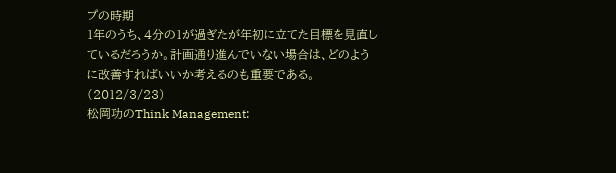プの時期
1年のうち、4分の1が過ぎたが年初に立てた目標を見直しているだろうか。計画通り進んでいない場合は、どのように改善すればいいか考えるのも重要である。(2012/3/23)
松岡功のThink Management: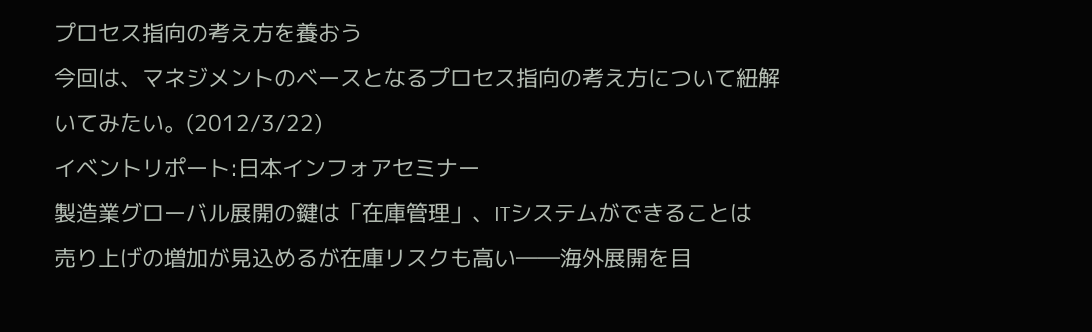プロセス指向の考え方を養おう
今回は、マネジメントのベースとなるプロセス指向の考え方について紐解いてみたい。(2012/3/22)
イベントリポート:日本インフォアセミナー
製造業グローバル展開の鍵は「在庫管理」、ITシステムができることは
売り上げの増加が見込めるが在庫リスクも高い――海外展開を目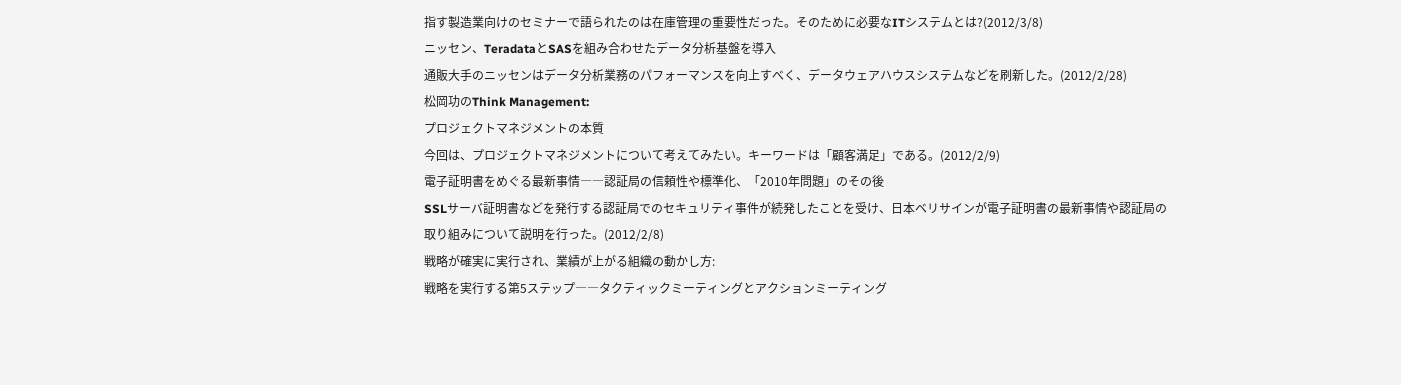指す製造業向けのセミナーで語られたのは在庫管理の重要性だった。そのために必要なITシステムとは?(2012/3/8)
ニッセン、TeradataとSASを組み合わせたデータ分析基盤を導入
通販大手のニッセンはデータ分析業務のパフォーマンスを向上すべく、データウェアハウスシステムなどを刷新した。(2012/2/28)
松岡功のThink Management:
プロジェクトマネジメントの本質
今回は、プロジェクトマネジメントについて考えてみたい。キーワードは「顧客満足」である。(2012/2/9)
電子証明書をめぐる最新事情――認証局の信頼性や標準化、「2010年問題」のその後
SSLサーバ証明書などを発行する認証局でのセキュリティ事件が続発したことを受け、日本ベリサインが電子証明書の最新事情や認証局の取り組みについて説明を行った。(2012/2/8)
戦略が確実に実行され、業績が上がる組織の動かし方:
戦略を実行する第5ステップ――タクティックミーティングとアクションミーティング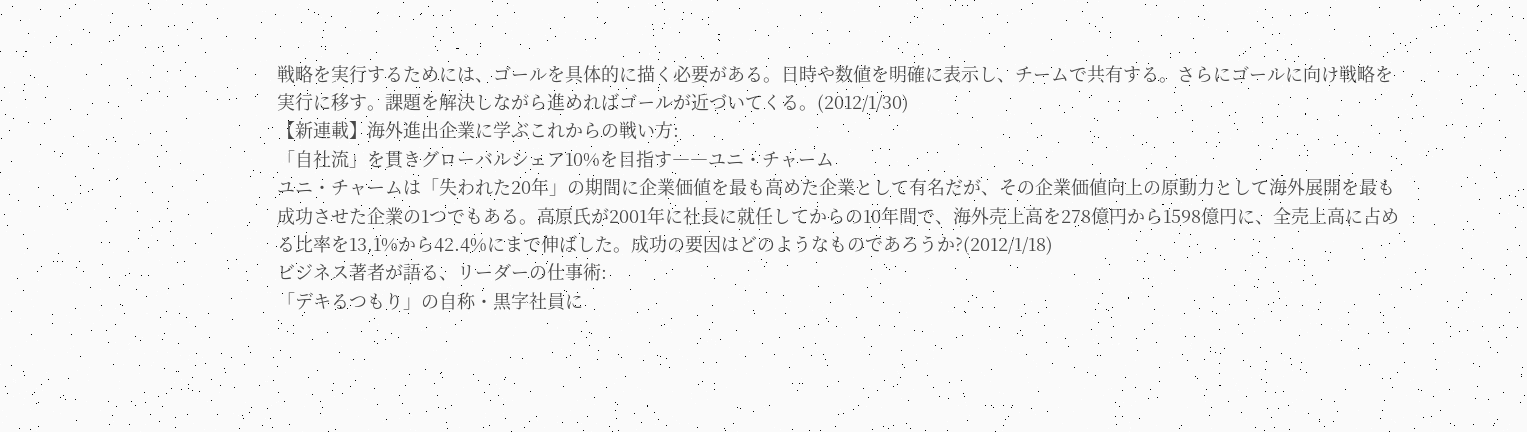戦略を実行するためには、ゴールを具体的に描く必要がある。日時や数値を明確に表示し、チームで共有する。さらにゴールに向け戦略を実行に移す。課題を解決しながら進めればゴールが近づいてくる。(2012/1/30)
【新連載】海外進出企業に学ぶこれからの戦い方:
「自社流」を貫きグローバルシェア10%を目指す――ユニ・チャーム
ユニ・チャームは「失われた20年」の期間に企業価値を最も高めた企業として有名だが、その企業価値向上の原動力として海外展開を最も成功させた企業の1つでもある。高原氏が2001年に社長に就任してからの10年間で、海外売上高を278億円から1598億円に、全売上高に占める比率を13.1%から42.4%にまで伸ばした。成功の要因はどのようなものであろうか?(2012/1/18)
ビジネス著者が語る、リーダーの仕事術:
「デキるつもり」の自称・黒字社員に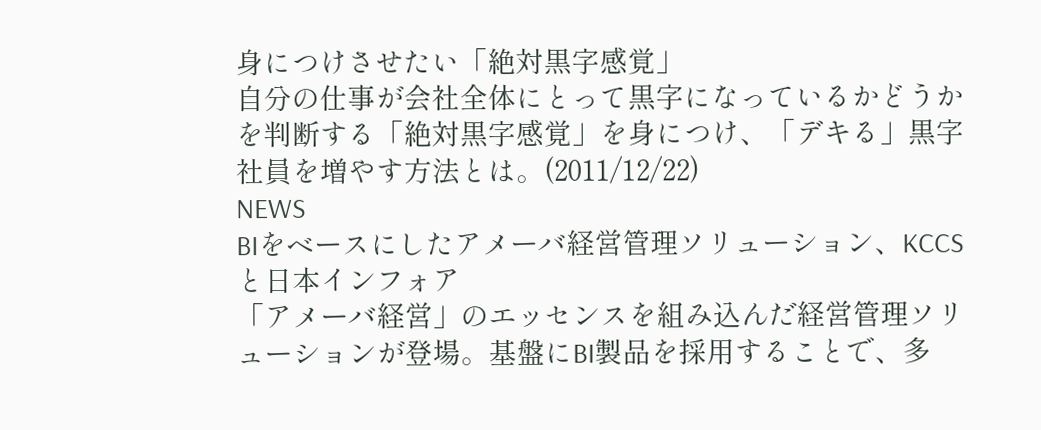身につけさせたい「絶対黒字感覚」
自分の仕事が会社全体にとって黒字になっているかどうかを判断する「絶対黒字感覚」を身につけ、「デキる」黒字社員を増やす方法とは。(2011/12/22)
NEWS
BIをベースにしたアメーバ経営管理ソリューション、KCCSと日本インフォア
「アメーバ経営」のエッセンスを組み込んだ経営管理ソリューションが登場。基盤にBI製品を採用することで、多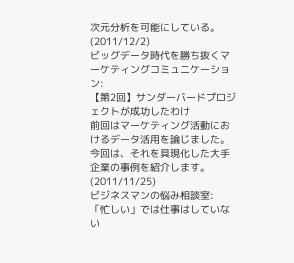次元分析を可能にしている。(2011/12/2)
ビッグデータ時代を勝ち抜くマーケティングコミュニケーション:
【第2回】サンダーバードプロジェクトが成功したわけ
前回はマーケティング活動におけるデータ活用を論じました。今回は、それを具現化した大手企業の事例を紹介します。(2011/11/25)
ビジネスマンの悩み相談室:
「忙しい」では仕事はしていない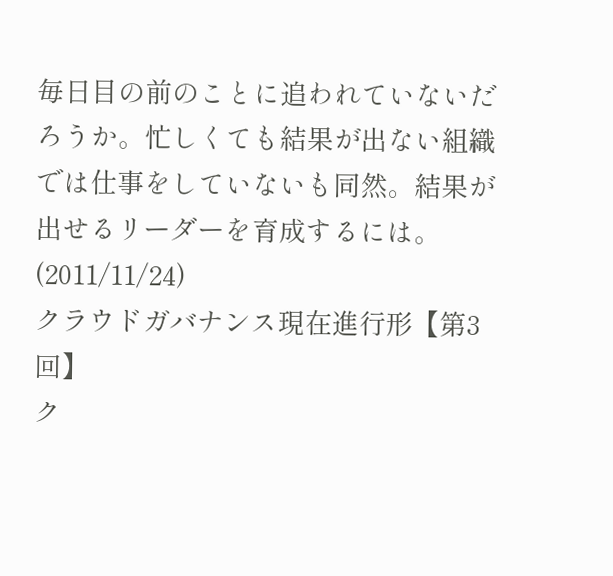毎日目の前のことに追われていないだろうか。忙しくても結果が出ない組織では仕事をしていないも同然。結果が出せるリーダーを育成するには。(2011/11/24)
クラウドガバナンス現在進行形【第3回】
ク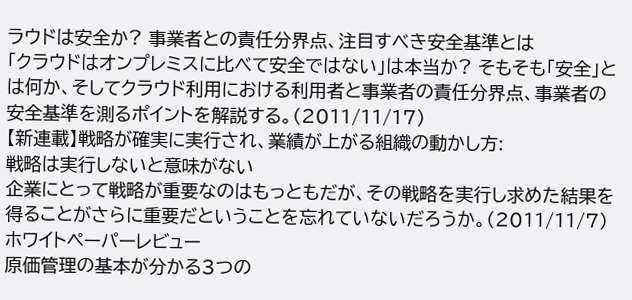ラウドは安全か? 事業者との責任分界点、注目すべき安全基準とは
「クラウドはオンプレミスに比べて安全ではない」は本当か? そもそも「安全」とは何か、そしてクラウド利用における利用者と事業者の責任分界点、事業者の安全基準を測るポイントを解説する。(2011/11/17)
【新連載】戦略が確実に実行され、業績が上がる組織の動かし方:
戦略は実行しないと意味がない
企業にとって戦略が重要なのはもっともだが、その戦略を実行し求めた結果を得ることがさらに重要だということを忘れていないだろうか。(2011/11/7)
ホワイトペーパーレビュー
原価管理の基本が分かる3つの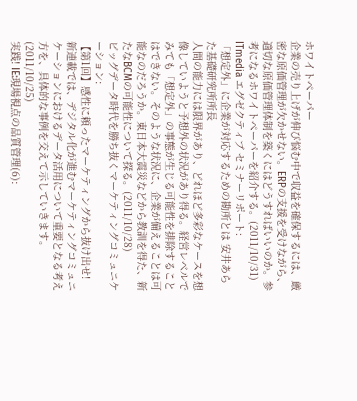ホワイトペーパー
企業の売り上げが伸び悩む中で収益を確保するには、厳密な原価管理が欠かせない。ERPの支援を受けながら、適切な原価管理体制を築くにはどうすればいいのか。参考になるホワイトペーパーを紹介する。(2011/10/31)
ITmedia エグゼクティブ セミナーリポート:
「想定外」に企業が対応するための勘所とは 安井あらた基礎研究所所長
人間の能力には限界があり、どれほど多彩なケースを想像していようと予想外の状況があり得る。経営レベルでみても「想定外」の事態が生じる可能性を排除することはできない。そのような状況に、企業が備えることは可能なのだろうか。東日本大震災などから教訓を得た、新たなBCMの可能性について探る。(2011/10/28)
ビッグデータ時代を勝ち抜くマーケティングコミュニケーション:
【第1回】感性に頼ったマーケティングから抜け出せ!
新連載では、デジタル化が進むマーケティングコミュニケーションにおけるデータ活用について重要となる考え方を、具体的な事例を交えて示していきます。(2011/10/25)
実践! IE:現場視点の品質管理(6):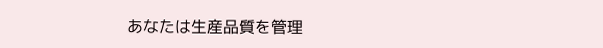あなたは生産品質を管理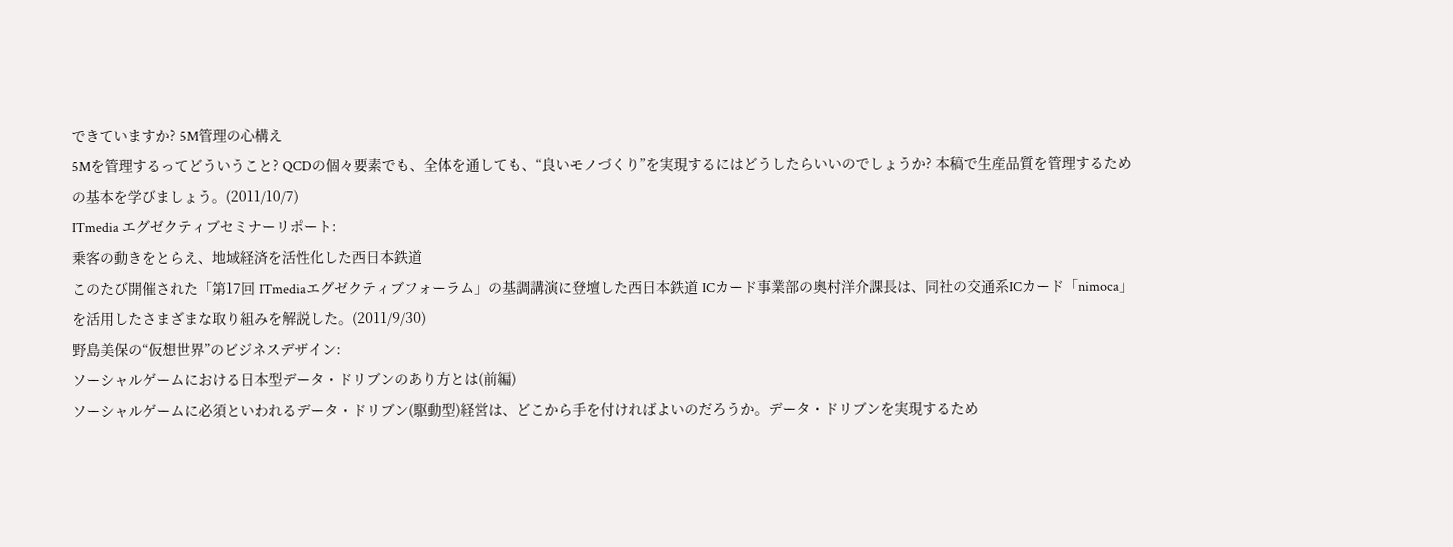できていますか? 5M管理の心構え
5Mを管理するってどういうこと? QCDの個々要素でも、全体を通しても、“良いモノづくり”を実現するにはどうしたらいいのでしょうか? 本稿で生産品質を管理するための基本を学びましょう。(2011/10/7)
ITmedia エグゼクティブセミナーリポート:
乗客の動きをとらえ、地域経済を活性化した西日本鉄道
このたび開催された「第17回 ITmediaエグゼクティブフォーラム」の基調講演に登壇した西日本鉄道 ICカード事業部の奥村洋介課長は、同社の交通系ICカード「nimoca」を活用したさまざまな取り組みを解説した。(2011/9/30)
野島美保の“仮想世界”のビジネスデザイン:
ソーシャルゲームにおける日本型データ・ドリブンのあり方とは(前編)
ソーシャルゲームに必須といわれるデータ・ドリブン(駆動型)経営は、どこから手を付ければよいのだろうか。データ・ドリブンを実現するため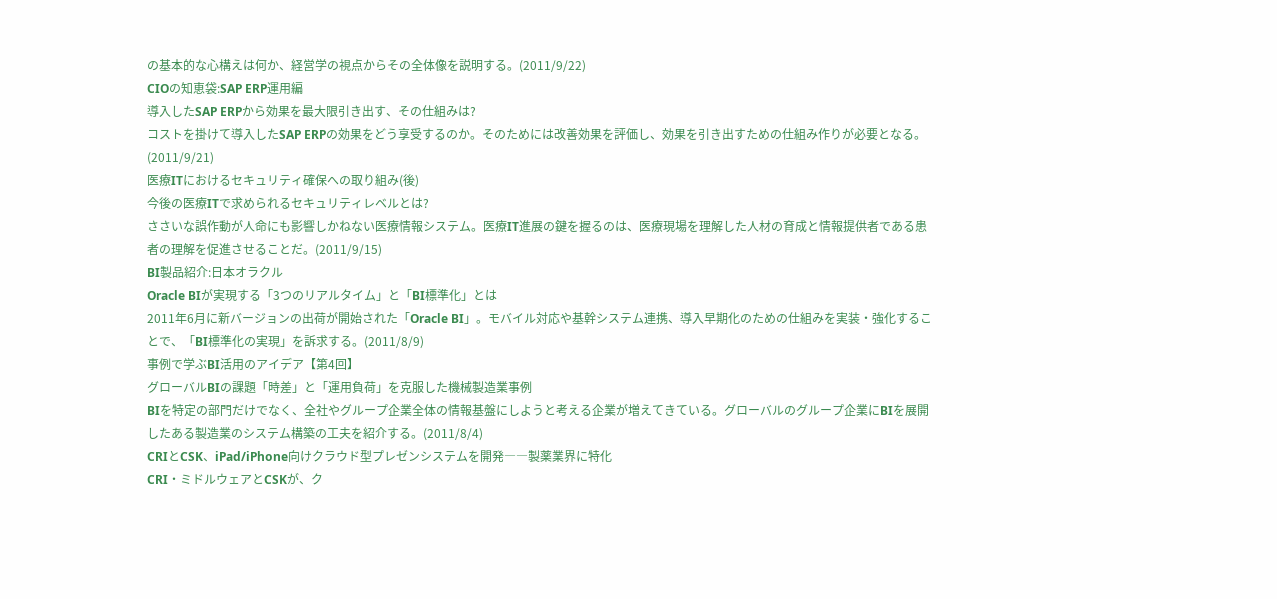の基本的な心構えは何か、経営学の視点からその全体像を説明する。(2011/9/22)
CIOの知恵袋:SAP ERP運用編
導入したSAP ERPから効果を最大限引き出す、その仕組みは?
コストを掛けて導入したSAP ERPの効果をどう享受するのか。そのためには改善効果を評価し、効果を引き出すための仕組み作りが必要となる。(2011/9/21)
医療ITにおけるセキュリティ確保への取り組み(後)
今後の医療ITで求められるセキュリティレベルとは?
ささいな誤作動が人命にも影響しかねない医療情報システム。医療IT進展の鍵を握るのは、医療現場を理解した人材の育成と情報提供者である患者の理解を促進させることだ。(2011/9/15)
BI製品紹介:日本オラクル
Oracle BIが実現する「3つのリアルタイム」と「BI標準化」とは
2011年6月に新バージョンの出荷が開始された「Oracle BI」。モバイル対応や基幹システム連携、導入早期化のための仕組みを実装・強化することで、「BI標準化の実現」を訴求する。(2011/8/9)
事例で学ぶBI活用のアイデア【第4回】
グローバルBIの課題「時差」と「運用負荷」を克服した機械製造業事例
BIを特定の部門だけでなく、全社やグループ企業全体の情報基盤にしようと考える企業が増えてきている。グローバルのグループ企業にBIを展開したある製造業のシステム構築の工夫を紹介する。(2011/8/4)
CRIとCSK、iPad/iPhone向けクラウド型プレゼンシステムを開発――製薬業界に特化
CRI・ミドルウェアとCSKが、ク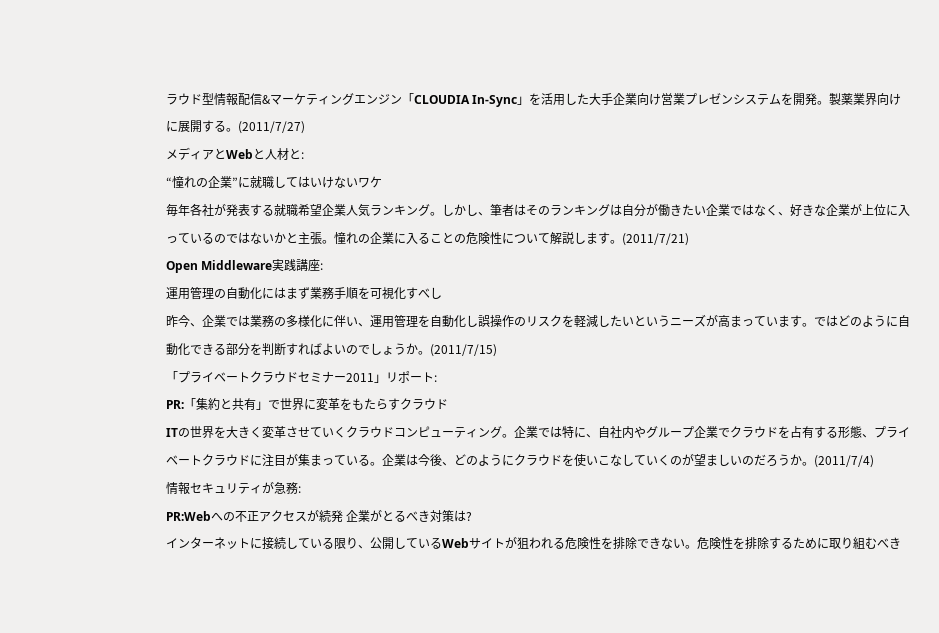ラウド型情報配信&マーケティングエンジン「CLOUDIA In-Sync」を活用した大手企業向け営業プレゼンシステムを開発。製薬業界向けに展開する。(2011/7/27)
メディアとWebと人材と:
“憧れの企業”に就職してはいけないワケ
毎年各社が発表する就職希望企業人気ランキング。しかし、筆者はそのランキングは自分が働きたい企業ではなく、好きな企業が上位に入っているのではないかと主張。憧れの企業に入ることの危険性について解説します。(2011/7/21)
Open Middleware実践講座:
運用管理の自動化にはまず業務手順を可視化すべし
昨今、企業では業務の多様化に伴い、運用管理を自動化し誤操作のリスクを軽減したいというニーズが高まっています。ではどのように自動化できる部分を判断すればよいのでしょうか。(2011/7/15)
「プライベートクラウドセミナー2011」リポート:
PR:「集約と共有」で世界に変革をもたらすクラウド
ITの世界を大きく変革させていくクラウドコンピューティング。企業では特に、自社内やグループ企業でクラウドを占有する形態、プライベートクラウドに注目が集まっている。企業は今後、どのようにクラウドを使いこなしていくのが望ましいのだろうか。(2011/7/4)
情報セキュリティが急務:
PR:Webへの不正アクセスが続発 企業がとるべき対策は?
インターネットに接続している限り、公開しているWebサイトが狙われる危険性を排除できない。危険性を排除するために取り組むべき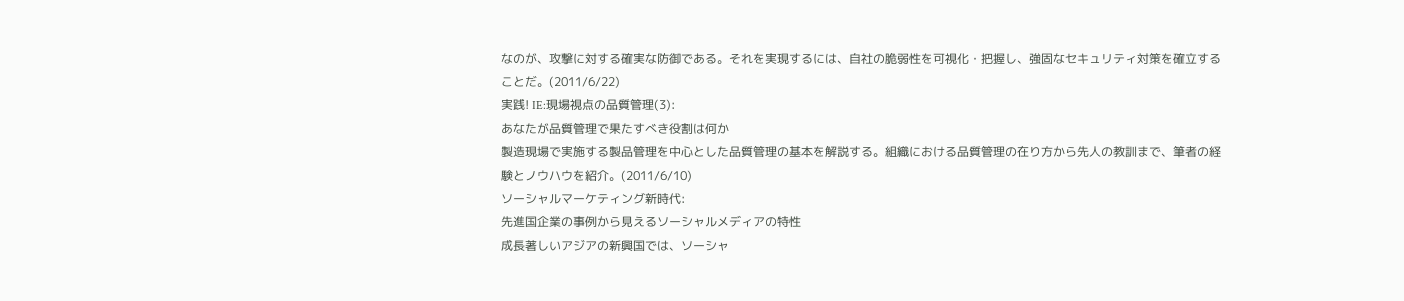なのが、攻撃に対する確実な防御である。それを実現するには、自社の脆弱性を可視化・把握し、強固なセキュリティ対策を確立することだ。(2011/6/22)
実践! IE:現場視点の品質管理(3):
あなたが品質管理で果たすべき役割は何か
製造現場で実施する製品管理を中心とした品質管理の基本を解説する。組織における品質管理の在り方から先人の教訓まで、筆者の経験とノウハウを紹介。(2011/6/10)
ソーシャルマーケティング新時代:
先進国企業の事例から見えるソーシャルメディアの特性
成長著しいアジアの新興国では、ソーシャ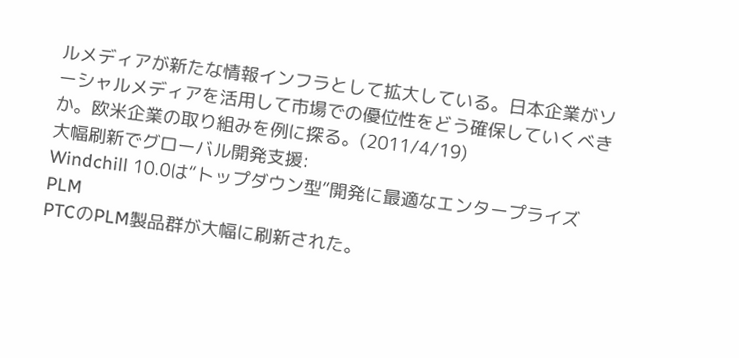ルメディアが新たな情報インフラとして拡大している。日本企業がソーシャルメディアを活用して市場での優位性をどう確保していくべきか。欧米企業の取り組みを例に探る。(2011/4/19)
大幅刷新でグローバル開発支援:
Windchill 10.0は“トップダウン型”開発に最適なエンタープライズPLM
PTCのPLM製品群が大幅に刷新された。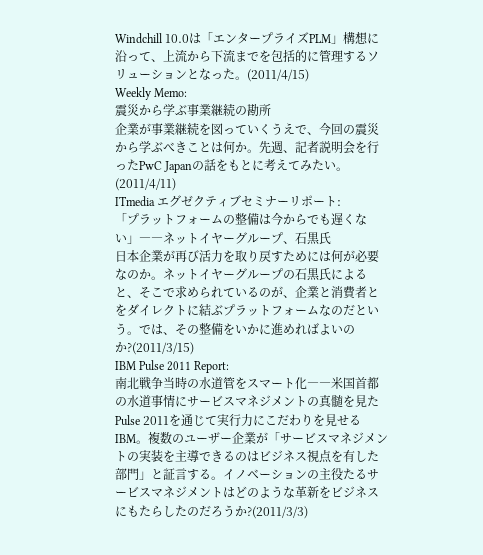Windchill 10.0は「エンタープライズPLM」構想に沿って、上流から下流までを包括的に管理するソリューションとなった。(2011/4/15)
Weekly Memo:
震災から学ぶ事業継続の勘所
企業が事業継続を図っていくうえで、今回の震災から学ぶべきことは何か。先週、記者説明会を行ったPwC Japanの話をもとに考えてみたい。(2011/4/11)
ITmedia エグゼクティブセミナーリポート:
「プラットフォームの整備は今からでも遅くない」――ネットイヤーグループ、石黒氏
日本企業が再び活力を取り戻すためには何が必要なのか。ネットイヤーグループの石黒氏によると、そこで求められているのが、企業と消費者とをダイレクトに結ぶプラットフォームなのだという。では、その整備をいかに進めればよいのか?(2011/3/15)
IBM Pulse 2011 Report:
南北戦争当時の水道管をスマート化――米国首都の水道事情にサービスマネジメントの真髄を見た
Pulse 2011を通じて実行力にこだわりを見せるIBM。複数のユーザー企業が「サービスマネジメントの実装を主導できるのはビジネス視点を有した部門」と証言する。イノベーションの主役たるサービスマネジメントはどのような革新をビジネスにもたらしたのだろうか?(2011/3/3)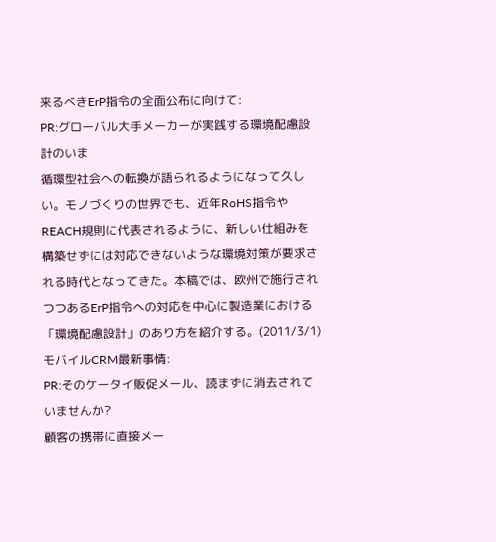来るべきErP指令の全面公布に向けて:
PR:グローバル大手メーカーが実践する環境配慮設計のいま
循環型社会への転換が語られるようになって久しい。モノづくりの世界でも、近年RoHS指令やREACH規則に代表されるように、新しい仕組みを構築せずには対応できないような環境対策が要求される時代となってきた。本稿では、欧州で施行されつつあるErP指令への対応を中心に製造業における「環境配慮設計」のあり方を紹介する。(2011/3/1)
モバイルCRM最新事情:
PR:そのケータイ販促メール、読まずに消去されていませんか?
顧客の携帯に直接メー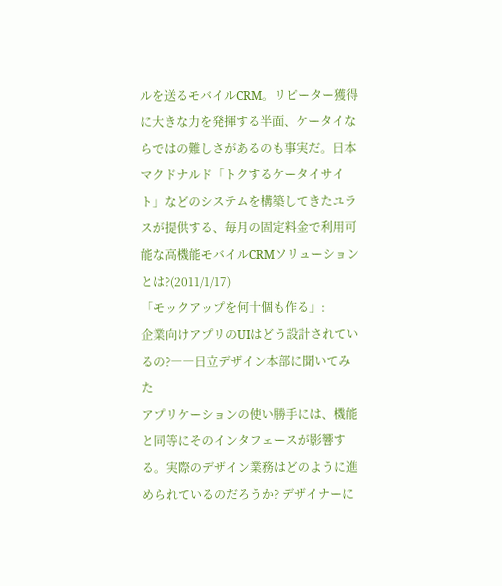ルを送るモバイルCRM。リピーター獲得に大きな力を発揮する半面、ケータイならではの難しさがあるのも事実だ。日本マクドナルド「トクするケータイサイト」などのシステムを構築してきたユラスが提供する、毎月の固定料金で利用可能な高機能モバイルCRMソリューションとは?(2011/1/17)
「モックアップを何十個も作る」:
企業向けアプリのUIはどう設計されているの?――日立デザイン本部に聞いてみた
アプリケーションの使い勝手には、機能と同等にそのインタフェースが影響する。実際のデザイン業務はどのように進められているのだろうか? デザイナーに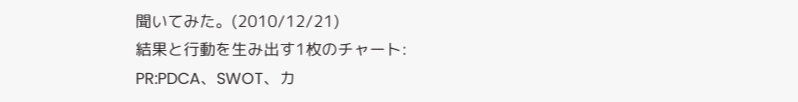聞いてみた。(2010/12/21)
結果と行動を生み出す1枚のチャート:
PR:PDCA、SWOT、カ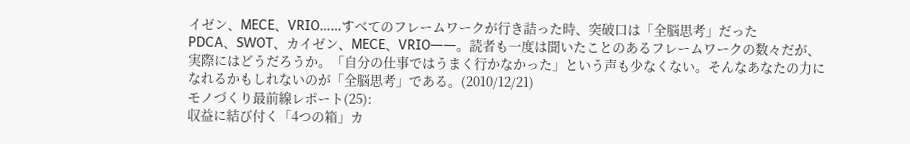イゼン、MECE、VRIO……すべてのフレームワークが行き詰った時、突破口は「全脳思考」だった
PDCA、SWOT、カイゼン、MECE、VRIO――。読者も一度は聞いたことのあるフレームワークの数々だが、実際にはどうだろうか。「自分の仕事ではうまく行かなかった」という声も少なくない。そんなあなたの力になれるかもしれないのが「全脳思考」である。(2010/12/21)
モノづくり最前線レポート(25):
収益に結び付く「4つの箱」カ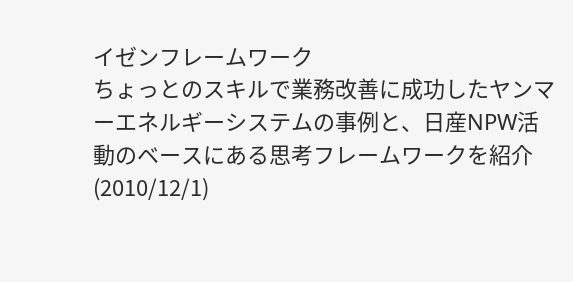イゼンフレームワーク
ちょっとのスキルで業務改善に成功したヤンマーエネルギーシステムの事例と、日産NPW活動のベースにある思考フレームワークを紹介(2010/12/1)